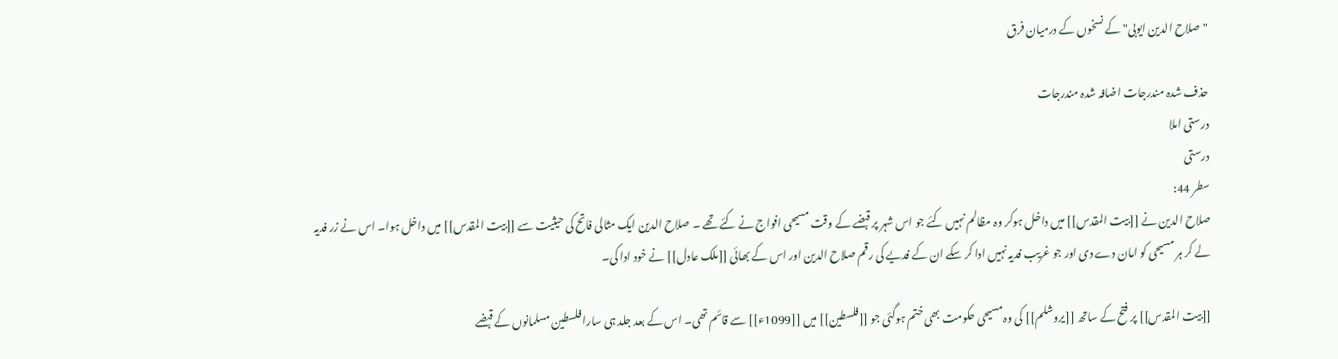"صلاح الدین ایوبی" کے نسخوں کے درمیان فرق

حذف شدہ مندرجات اضافہ شدہ مندرجات
درستی املا
درستی
سطر 44:
صلاح الدین نے [[بیت المقدس]] میں داخل ہوکر وہ مظالم نہیں کئے جو اس شہر پر قبضے کے وقت مسیحی افواج نے کئے تھے ۔ صلاح الدین ایک مثالی فاتح کی حیثیت سے [[بیت المقدس]] میں داخل ہوا۔ اس نے زر فدیہ لے کر ہر مسیحی کو امان دے دی اور جو غریب فدیہ نہیں ادا کر سکے ان کے فدیے کی رقم صلاح الدین اور اس کے بھائی [[ملک عادل]] نے خود ادا کی۔

[[بیت المقدس]] پر فتح کے ساتھ [[یروشلم]] کی وہ مسیحی حکومت بھی ختم ہوگئی جو [[فلسطین]] میں [[1099ء]] سے قائم تھی۔ اس کے بعد جلد ہی سارا فلسطین مسلمانوں کے قبضے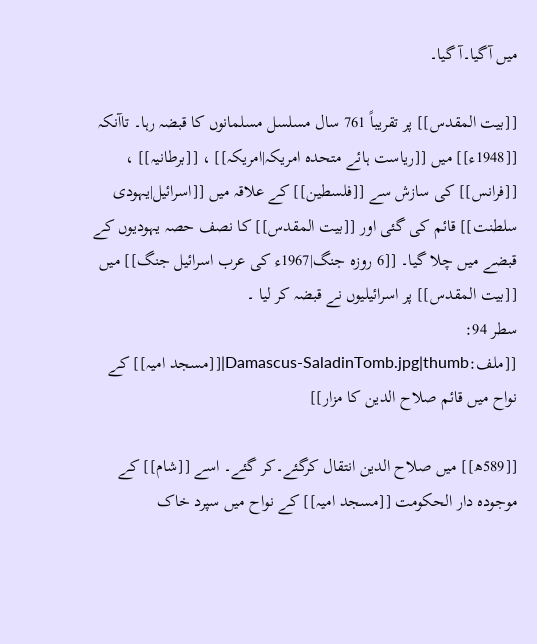میں آگیا۔آ گیا۔

[[بیت المقدس]] پر تقریباً 761 سال مسلسل مسلمانوں کا قبضہ رہا۔ تاآنکہ [[1948ء]] میں [[ریاست ہائے متحدہ امریکہ|امریکہ]] ، [[برطانیہ]] ، [[فرانس]] کی سازش سے [[فلسطین]] کے علاقہ میں [[اسرائیل|یہودی سلطنت]] قائم کی گئی اور [[بیت المقدس]] کا نصف حصہ یہودیوں کے قبضے میں چلا گیا۔ [[6 روزہ جنگ|1967ء کی عرب اسرائیل جنگ]] میں [[بیت المقدس]] پر اسرائیلیوں نے قبضہ کر لیا ۔
سطر 94:
[[ملف:Damascus-SaladinTomb.jpg|thumb|[[مسجد امیہ]] کے نواح میں قائم صلاح الدین کا مزار]]

[[589ھ]] میں صلاح الدین انتقال کرگئے۔کر گئے۔ اسے [[شام]] کے موجودہ دار الحکومت [[مسجد امیہ]] کے نواح میں سپرد خاک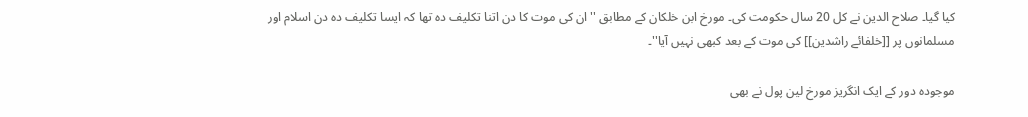کیا گیا۔ صلاح الدین نے کل 20 سال حکومت کی۔ مورخ ابن خلکان کے مطابق ''ان کی موت کا دن اتنا تکلیف دہ تھا کہ ایسا تکلیف دہ دن اسلام اور مسلمانوں پر [[خلفائے راشدین]] کی موت کے بعد کبھی نہیں آیا''۔

موجودہ دور کے ایک انگریز مورخ لین پول نے بھی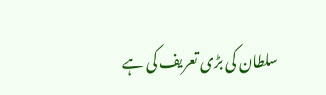سلطان کی بڑی تعریف کی ہے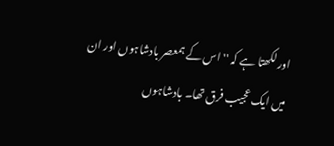اور لکھتا ہے کہ ''اس کے ہمعصر بادشاہوں اور ان میں ایک عجیب فرق تھا۔ بادشاہوں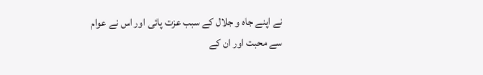نے اپنے جاہ و جلال کے سبب عزت پائی اور اس نے عوام سے محبت اور ان کے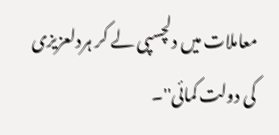معاملات میں دلچسپی لے کر ہردلعزیزی کی دولت کمائی''۔